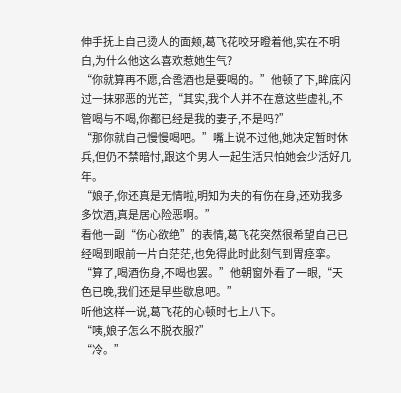伸手抚上自己烫人的面颊,葛飞花咬牙瞪着他,实在不明白,为什么他这么喜欢惹她生气?
“你就算再不愿,合卺酒也是要喝的。”他顿了下,眸底闪过一抹邪恶的光芒,“其实,我个人并不在意这些虚礼,不管喝与不喝,你都已经是我的妻子,不是吗?”
“那你就自己慢慢喝吧。”嘴上说不过他,她决定暂时休兵,但仍不禁暗忖,跟这个男人一起生活只怕她会少活好几年。
“娘子,你还真是无情啦,明知为夫的有伤在身,还劝我多多饮酒,真是居心险恶啊。”
看他一副“伤心欲绝”的表情,葛飞花突然很希望自己已经喝到眼前一片白茫茫,也免得此时此刻气到胃痉挛。
“算了,喝酒伤身,不喝也罢。”他朝窗外看了一眼,“天色已晚,我们还是早些歇息吧。”
听他这样一说,葛飞花的心顿时七上八下。
“咦,娘子怎么不脱衣服?”
“冷。”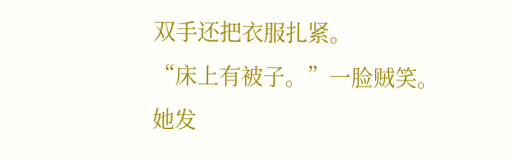双手还把衣服扎紧。
“床上有被子。”一脸贼笑。
她发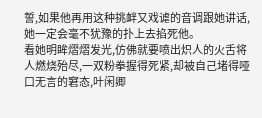誓,如果他再用这种挑衅又戏谑的音调跟她讲话,她一定会毫不犹豫的扑上去掐死他。
看她明眸熠熠发光,仿佛就要喷出炽人的火舌将人燃烧殆尽,一双粉拳握得死紧,却被自己堵得哑口无言的窘态,叶闲卿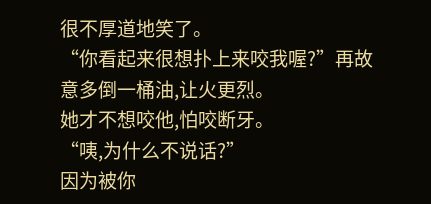很不厚道地笑了。
“你看起来很想扑上来咬我喔?”再故意多倒一桶油,让火更烈。
她才不想咬他,怕咬断牙。
“咦,为什么不说话?”
因为被你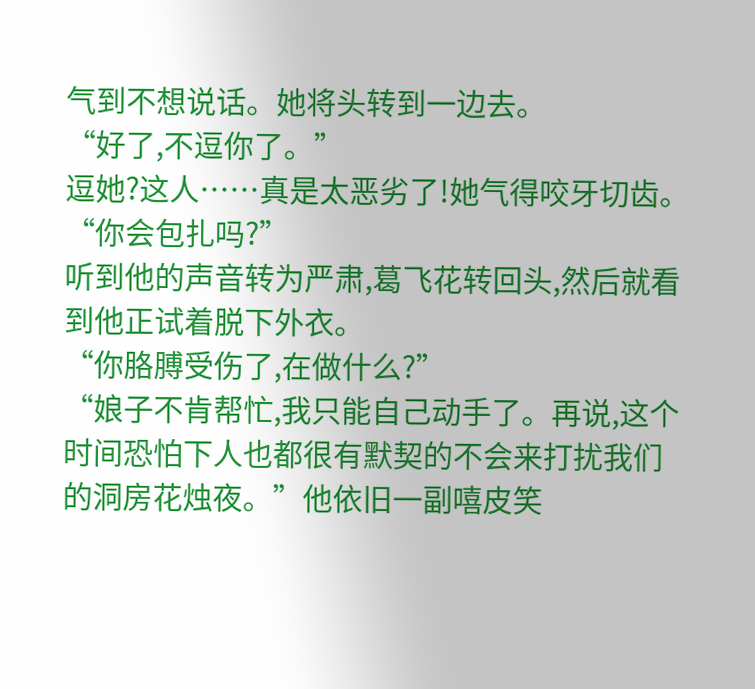气到不想说话。她将头转到一边去。
“好了,不逗你了。”
逗她?这人……真是太恶劣了!她气得咬牙切齿。
“你会包扎吗?”
听到他的声音转为严肃,葛飞花转回头,然后就看到他正试着脱下外衣。
“你胳膊受伤了,在做什么?”
“娘子不肯帮忙,我只能自己动手了。再说,这个时间恐怕下人也都很有默契的不会来打扰我们的洞房花烛夜。”他依旧一副嘻皮笑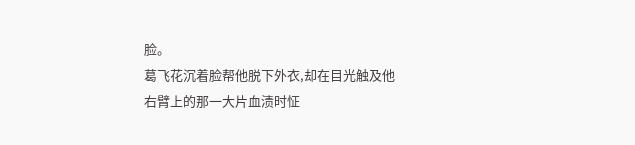脸。
葛飞花沉着脸帮他脱下外衣,却在目光触及他右臂上的那一大片血渍时怔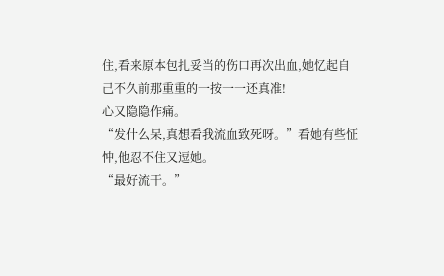住,看来原本包扎妥当的伤口再次出血,她忆起自己不久前那重重的一按一一还真准!
心又隐隐作痛。
“发什么呆,真想看我流血致死呀。”看她有些怔忡,他忍不住又逗她。
“最好流干。”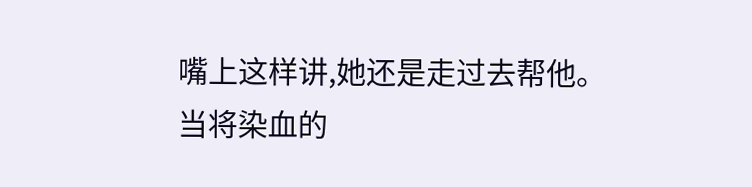嘴上这样讲,她还是走过去帮他。
当将染血的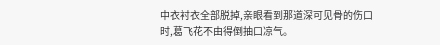中衣衬衣全部脱掉,亲眼看到那道深可见骨的伤口时,葛飞花不由得倒抽口凉气。